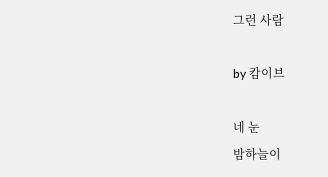그런 사람

by 캄이브

네 눈
밤하늘이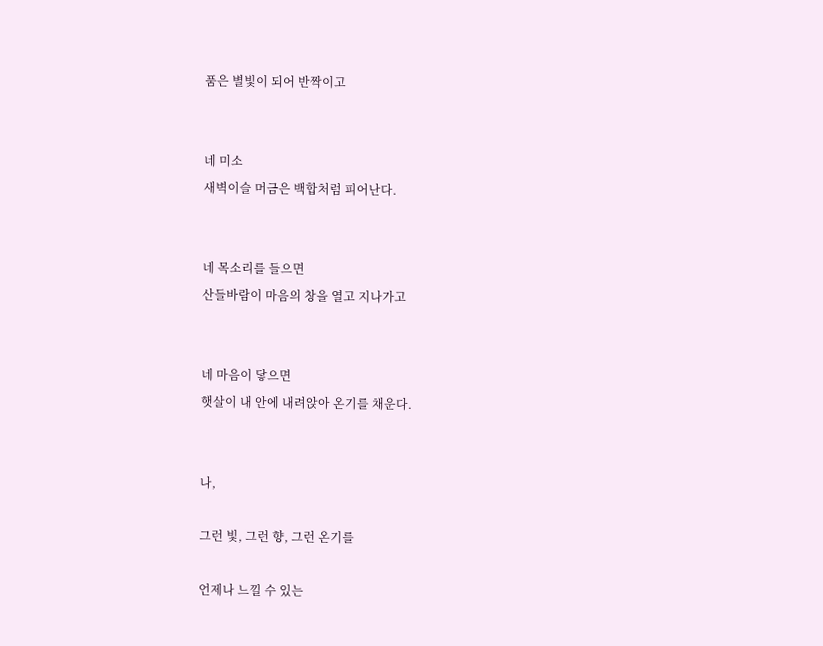품은 별빛이 되어 반짝이고


네 미소
새벽이슬 머금은 백합처럼 피어난다.


네 목소리를 들으면
산들바람이 마음의 창을 열고 지나가고


네 마음이 닿으면
햇살이 내 안에 내려앉아 온기를 채운다.


나,

그런 빛, 그런 향, 그런 온기를

언제나 느낄 수 있는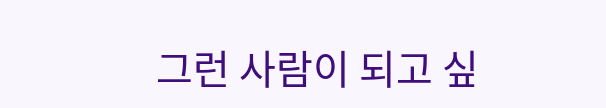그런 사람이 되고 싶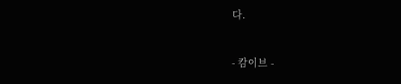다.


- 캄이브 -